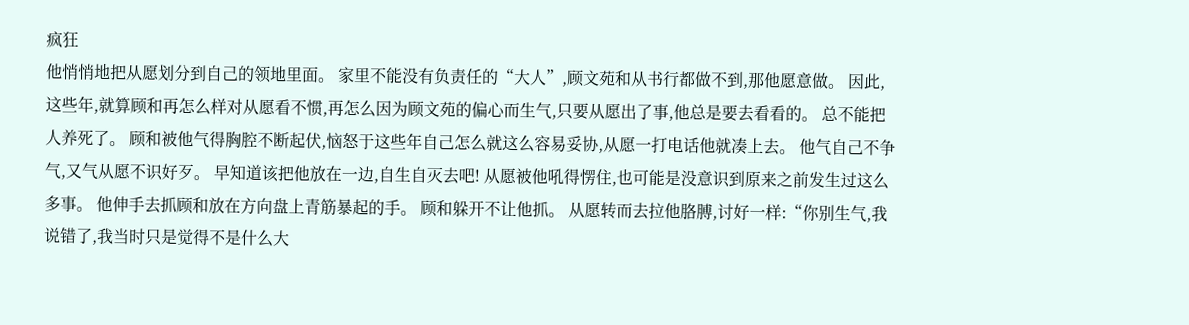疯狂
他悄悄地把从愿划分到自己的领地里面。 家里不能没有负责任的“大人”,顾文苑和从书行都做不到,那他愿意做。 因此,这些年,就算顾和再怎么样对从愿看不惯,再怎么因为顾文苑的偏心而生气,只要从愿出了事,他总是要去看看的。 总不能把人养死了。 顾和被他气得胸腔不断起伏,恼怒于这些年自己怎么就这么容易妥协,从愿一打电话他就凑上去。 他气自己不争气,又气从愿不识好歹。 早知道该把他放在一边,自生自灭去吧! 从愿被他吼得愣住,也可能是没意识到原来之前发生过这么多事。 他伸手去抓顾和放在方向盘上青筋暴起的手。 顾和躲开不让他抓。 从愿转而去拉他胳膊,讨好一样:“你别生气,我说错了,我当时只是觉得不是什么大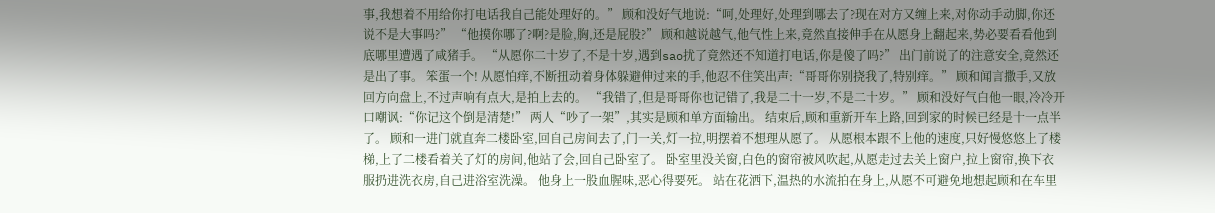事,我想着不用给你打电话我自己能处理好的。” 顾和没好气地说:“呵,处理好,处理到哪去了?现在对方又缠上来,对你动手动脚,你还说不是大事吗?” “他摸你哪了?啊?是脸,胸,还是屁股?” 顾和越说越气,他气性上来,竟然直接伸手在从愿身上翻起来,势必要看看他到底哪里遭遇了咸猪手。 “从愿你二十岁了,不是十岁,遇到sao扰了竟然还不知道打电话,你是傻了吗?” 出门前说了的注意安全,竟然还是出了事。 笨蛋一个! 从愿怕痒,不断扭动着身体躲避伸过来的手,他忍不住笑出声:“哥哥你别挠我了,特别痒。” 顾和闻言撒手,又放回方向盘上,不过声响有点大,是拍上去的。 “我错了,但是哥哥你也记错了,我是二十一岁,不是二十岁。” 顾和没好气白他一眼,冷冷开口嘲讽:“你记这个倒是清楚!” 两人“吵了一架”,其实是顾和单方面输出。 结束后,顾和重新开车上路,回到家的时候已经是十一点半了。 顾和一进门就直奔二楼卧室,回自己房间去了,门一关,灯一拉,明摆着不想理从愿了。 从愿根本跟不上他的速度,只好慢悠悠上了楼梯,上了二楼看着关了灯的房间,他站了会,回自己卧室了。 卧室里没关窗,白色的窗帘被风吹起,从愿走过去关上窗户,拉上窗帘,换下衣服扔进洗衣房,自己进浴室洗澡。 他身上一股血腥味,恶心得要死。 站在花洒下,温热的水流拍在身上,从愿不可避免地想起顾和在车里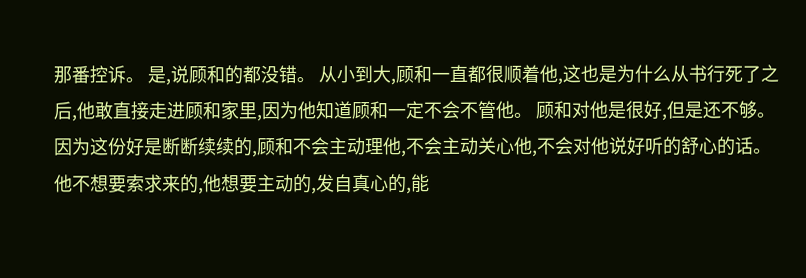那番控诉。 是,说顾和的都没错。 从小到大,顾和一直都很顺着他,这也是为什么从书行死了之后,他敢直接走进顾和家里,因为他知道顾和一定不会不管他。 顾和对他是很好,但是还不够。 因为这份好是断断续续的,顾和不会主动理他,不会主动关心他,不会对他说好听的舒心的话。 他不想要索求来的,他想要主动的,发自真心的,能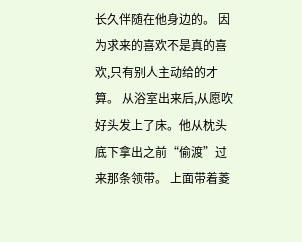长久伴随在他身边的。 因为求来的喜欢不是真的喜欢,只有别人主动给的才算。 从浴室出来后,从愿吹好头发上了床。他从枕头底下拿出之前“偷渡”过来那条领带。 上面带着菱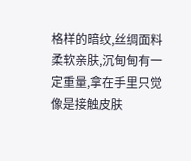格样的暗纹,丝绸面料柔软亲肤,沉甸甸有一定重量,拿在手里只觉像是接触皮肤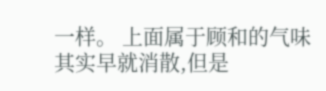一样。 上面属于顾和的气味其实早就消散,但是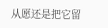从愿还是把它留